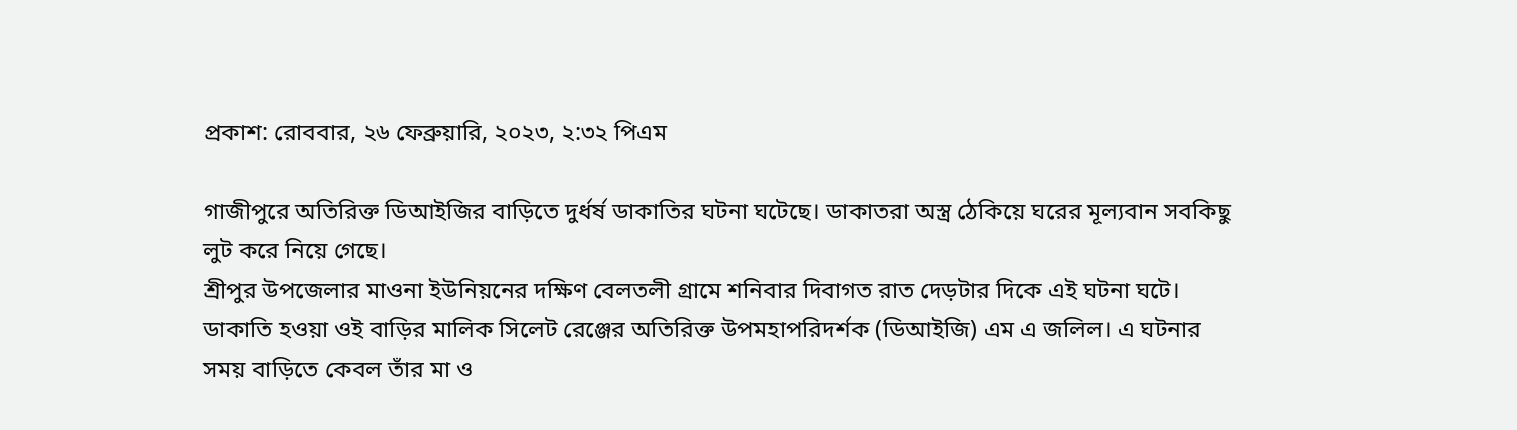প্রকাশ: রোববার, ২৬ ফেব্রুয়ারি, ২০২৩, ২:৩২ পিএম

গাজীপুরে অতিরিক্ত ডিআইজির বাড়িতে দুর্ধর্ষ ডাকাতির ঘটনা ঘটেছে। ডাকাতরা অস্ত্র ঠেকিয়ে ঘরের মূল্যবান সবকিছু লুট করে নিয়ে গেছে।
শ্রীপুর উপজেলার মাওনা ইউনিয়নের দক্ষিণ বেলতলী গ্রামে শনিবার দিবাগত রাত দেড়টার দিকে এই ঘটনা ঘটে।
ডাকাতি হওয়া ওই বাড়ির মালিক সিলেট রেঞ্জের অতিরিক্ত উপমহাপরিদর্শক (ডিআইজি) এম এ জলিল। এ ঘটনার সময় বাড়িতে কেবল তাঁর মা ও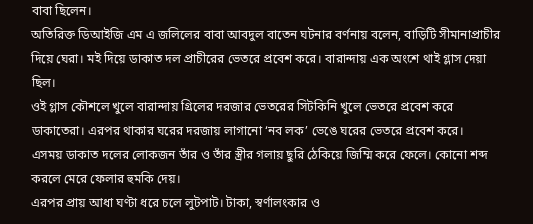বাবা ছিলেন।
অতিরিক্ত ডিআইজি এম এ জলিলের বাবা আবদুল বাতেন ঘটনার বর্ণনায় বলেন, বাড়িটি সীমানাপ্রাচীর দিয়ে ঘেরা। মই দিয়ে ডাকাত দল প্রাচীরের ভেতরে প্রবেশ করে। বারান্দায় এক অংশে থাই গ্লাস দেয়া ছিল।
ওই গ্লাস কৌশলে খুলে বারান্দায় গ্রিলের দরজার ভেতরের সিটকিনি খুলে ভেতরে প্রবেশ করে ডাকাতেরা। এরপর থাকার ঘরের দরজায় লাগানো ‘নব লক’ ভেঙে ঘরের ভেতরে প্রবেশ করে।
এসময় ডাকাত দলের লোকজন তাঁর ও তাঁর স্ত্রীর গলায় ছুরি ঠেকিয়ে জিম্মি করে ফেলে। কোনো শব্দ করলে মেরে ফেলার হুমকি দেয়।
এরপর প্রায় আধা ঘণ্টা ধরে চলে লুটপাট। টাকা, স্বর্ণালংকার ও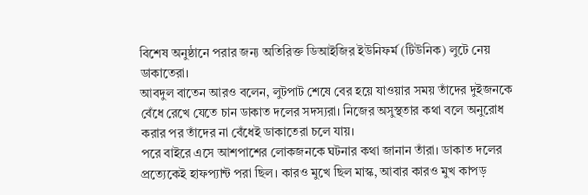বিশেষ অনুষ্ঠানে পরার জন্য অতিরিক্ত ডিআইজির ইউনিফর্ম (টিউনিক) লুটে নেয় ডাকাতেরা।
আবদুল বাতেন আরও বলেন, লুটপাট শেষে বের হয়ে যাওয়ার সময় তাঁদের দুইজনকে বেঁধে রেখে যেতে চান ডাকাত দলের সদস্যরা। নিজের অসুস্থতার কথা বলে অনুরোধ করার পর তাঁদের না বেঁধেই ডাকাতেরা চলে যায়।
পরে বাইরে এসে আশপাশের লোকজনকে ঘটনার কথা জানান তাঁরা। ডাকাত দলের প্রত্যেকেই হাফপ্যান্ট পরা ছিল। কারও মুখে ছিল মাস্ক, আবার কারও মুখ কাপড়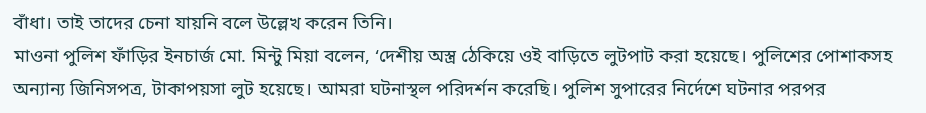বাঁধা। তাই তাদের চেনা যায়নি বলে উল্লেখ করেন তিনি।
মাওনা পুলিশ ফাঁড়ির ইনচার্জ মো. মিন্টু মিয়া বলেন, ‘দেশীয় অস্ত্র ঠেকিয়ে ওই বাড়িতে লুটপাট করা হয়েছে। পুলিশের পোশাকসহ অন্যান্য জিনিসপত্র, টাকাপয়সা লুট হয়েছে। আমরা ঘটনাস্থল পরিদর্শন করেছি। পুলিশ সুপারের নির্দেশে ঘটনার পরপর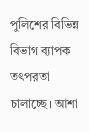পুলিশের বিভিন্ন বিভাগ ব্যাপক তৎপরতা চালাচ্ছে। আশা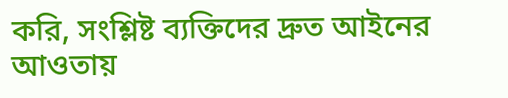করি, সংশ্লিষ্ট ব্যক্তিদের দ্রুত আইনের আওতায়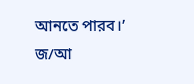আনতে পারব।’
জ/আ